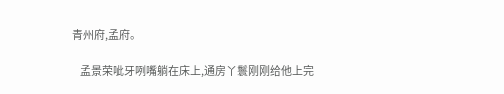青州府,孟府。

    孟景荣呲牙咧嘴躺在床上,通房丫鬟刚刚给他上完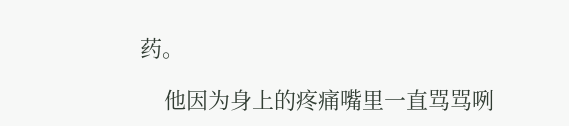药。

    他因为身上的疼痛嘴里一直骂骂咧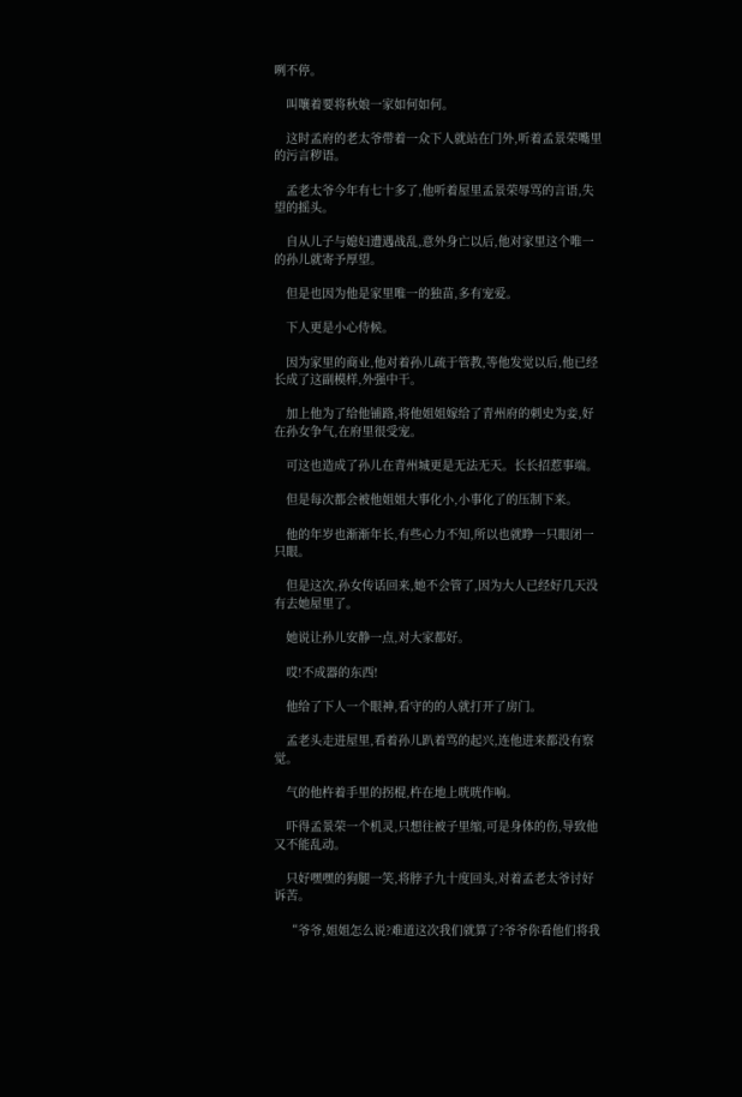咧不停。

    叫嚷着要将秋娘一家如何如何。

    这时孟府的老太爷带着一众下人就站在门外,听着孟景荣嘴里的污言秽语。

    孟老太爷今年有七十多了,他听着屋里孟景荣辱骂的言语,失望的摇头。

    自从儿子与媳妇遭遇战乱,意外身亡以后,他对家里这个唯一的孙儿就寄予厚望。

    但是也因为他是家里唯一的独苗,多有宠爱。

    下人更是小心侍候。

    因为家里的商业,他对着孙儿疏于管教,等他发觉以后,他已经长成了这副模样,外强中干。

    加上他为了给他铺路,将他姐姐嫁给了青州府的刺史为妾,好在孙女争气,在府里很受宠。

    可这也造成了孙儿在青州城更是无法无天。长长招惹事端。

    但是每次都会被他姐姐大事化小,小事化了的压制下来。

    他的年岁也渐渐年长,有些心力不知,所以也就睁一只眼闭一只眼。

    但是这次,孙女传话回来,她不会管了,因为大人已经好几天没有去她屋里了。

    她说让孙儿安静一点,对大家都好。

    哎!不成器的东西!

    他给了下人一个眼神,看守的的人就打开了房门。

    孟老头走进屋里,看着孙儿趴着骂的起兴,连他进来都没有察觉。

    气的他杵着手里的拐棍,杵在地上咣咣作响。

    吓得孟景荣一个机灵,只想往被子里缩,可是身体的伤,导致他又不能乱动。

    只好嘿嘿的狗腿一笑,将脖子九十度回头,对着孟老太爷讨好诉苦。

    “爷爷,姐姐怎么说?难道这次我们就算了?爷爷你看他们将我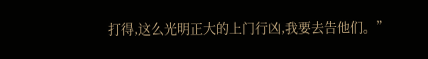打得,这么光明正大的上门行凶,我要去告他们。”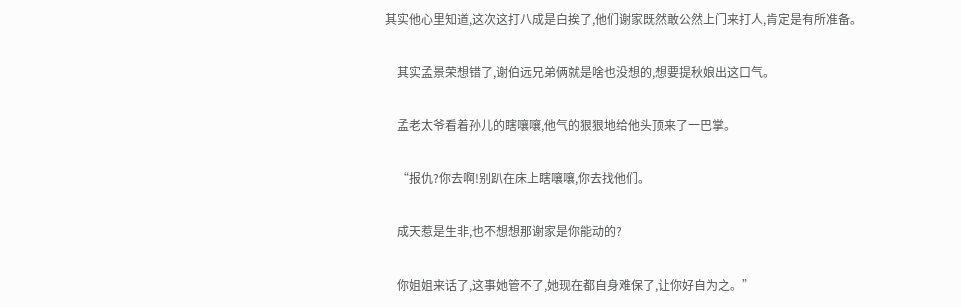其实他心里知道,这次这打八成是白挨了,他们谢家既然敢公然上门来打人,肯定是有所准备。

    其实孟景荣想错了,谢伯远兄弟俩就是啥也没想的,想要提秋娘出这口气。

    孟老太爷看着孙儿的瞎嚷嚷,他气的狠狠地给他头顶来了一巴掌。

    “报仇?你去啊!别趴在床上瞎嚷嚷,你去找他们。

    成天惹是生非,也不想想那谢家是你能动的?

    你姐姐来话了,这事她管不了,她现在都自身难保了,让你好自为之。”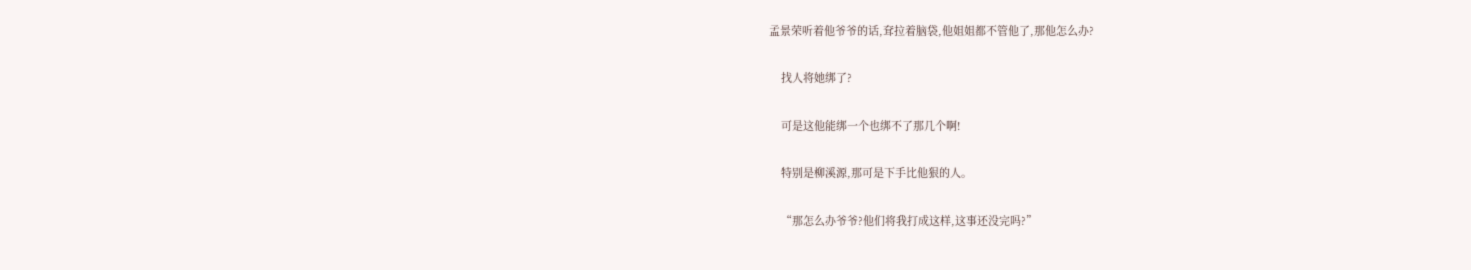孟景荣听着他爷爷的话,耷拉着脑袋,他姐姐都不管他了,那他怎么办?

    找人将她绑了?

    可是这他能绑一个也绑不了那几个啊!

    特别是柳溪源,那可是下手比他狠的人。

    “那怎么办爷爷?他们将我打成这样,这事还没完吗?”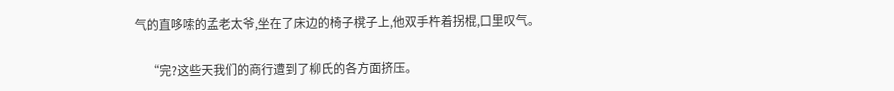气的直哆嗦的孟老太爷,坐在了床边的椅子櫈子上,他双手杵着拐棍,口里叹气。

    “完?这些天我们的商行遭到了柳氏的各方面挤压。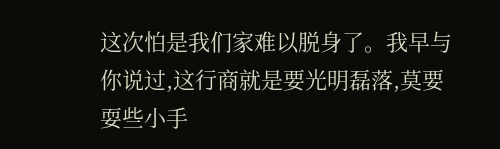这次怕是我们家难以脱身了。我早与你说过,这行商就是要光明磊落,莫要耍些小手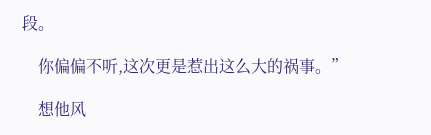段。

    你偏偏不听,这次更是惹出这么大的祸事。”

    想他风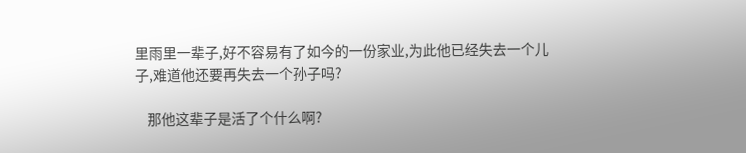里雨里一辈子,好不容易有了如今的一份家业,为此他已经失去一个儿子,难道他还要再失去一个孙子吗?

    那他这辈子是活了个什么啊?